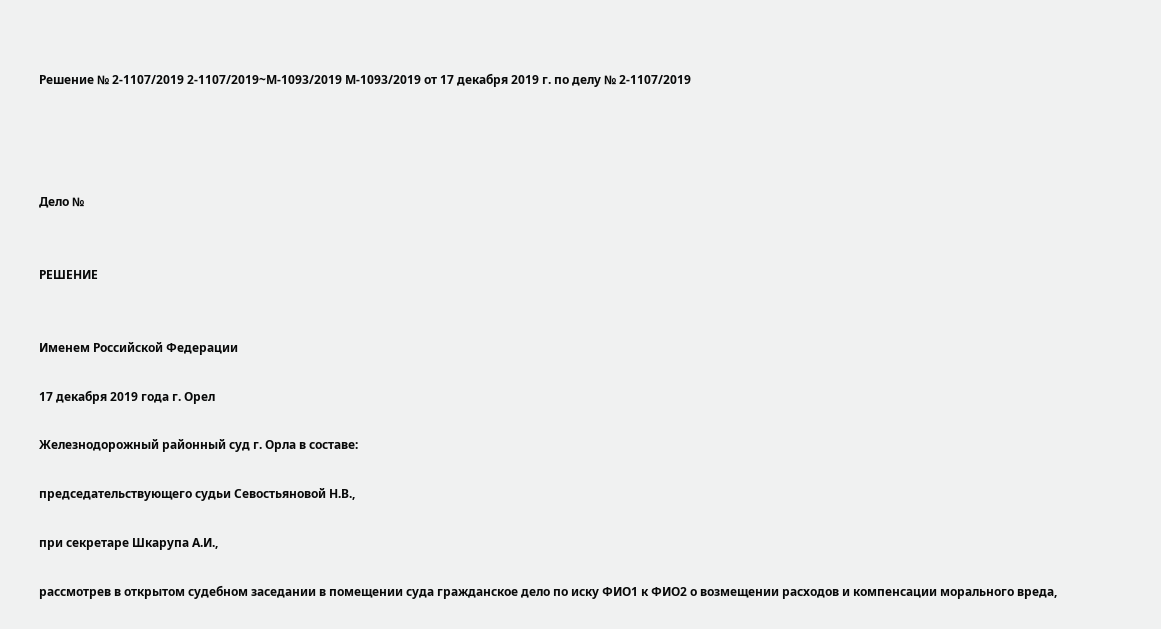Решение № 2-1107/2019 2-1107/2019~М-1093/2019 М-1093/2019 от 17 декабря 2019 г. по делу № 2-1107/2019




Дело №


РЕШЕНИЕ


Именем Российской Федерации

17 декабря 2019 года г. Орел

Железнодорожный районный суд г. Орла в составе:

председательствующего судьи Севостьяновой Н.В.,

при секретаре Шкарупа А.И.,

рассмотрев в открытом судебном заседании в помещении суда гражданское дело по иску ФИО1 к ФИО2 о возмещении расходов и компенсации морального вреда,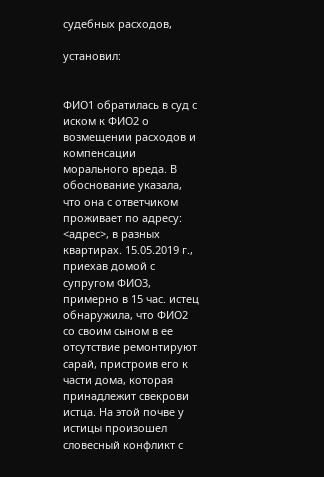судебных расходов,

установил:


ФИО1 обратилась в суд с иском к ФИО2 о возмещении расходов и компенсации морального вреда. В обоснование указала, что она с ответчиком проживает по адресу: <адрес>, в разных квартирах. 15.05.2019 г., приехав домой с супругом ФИО3, примерно в 15 час. истец обнаружила, что ФИО2 со своим сыном в ее отсутствие ремонтируют сарай, пристроив его к части дома, которая принадлежит свекрови истца. На этой почве у истицы произошел словесный конфликт с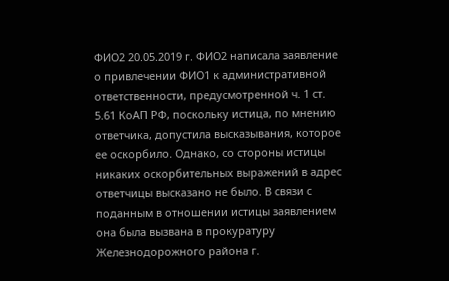ФИО2 20.05.2019 г. ФИО2 написала заявление о привлечении ФИО1 к административной ответственности, предусмотренной ч. 1 ст. 5.61 КоАП РФ, поскольку истица, по мнению ответчика, допустила высказывания, которое ее оскорбило. Однако, со стороны истицы никаких оскорбительных выражений в адрес ответчицы высказано не было. В связи с поданным в отношении истицы заявлением она была вызвана в прокуратуру Железнодорожного района г.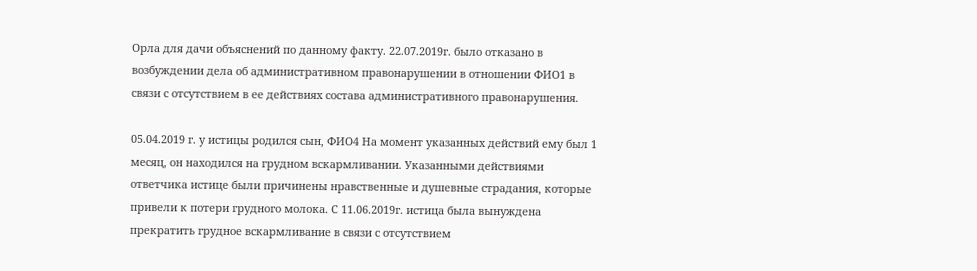Орла для дачи объяснений по данному факту. 22.07.2019г. было отказано в возбуждении дела об административном правонарушении в отношении ФИО1 в связи с отсутствием в ее действиях состава административного правонарушения.

05.04.2019 г. у истицы родился сын, ФИО4 На момент указанных действий ему был 1 месяц, он находился на грудном вскармливании. Указанными действиями ответчика истице были причинены нравственные и душевные страдания, которые привели к потери грудного молока. С 11.06.2019г. истица была вынуждена прекратить грудное вскармливание в связи с отсутствием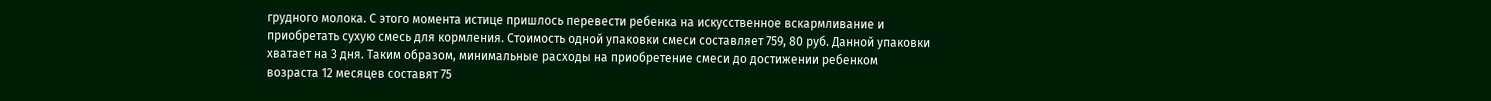грудного молока. С этого момента истице пришлось перевести ребенка на искусственное вскармливание и приобретать сухую смесь для кормления. Стоимость одной упаковки смеси составляет 759, 80 руб. Данной упаковки хватает на 3 дня. Таким образом, минимальные расходы на приобретение смеси до достижении ребенком возраста 12 месяцев составят 75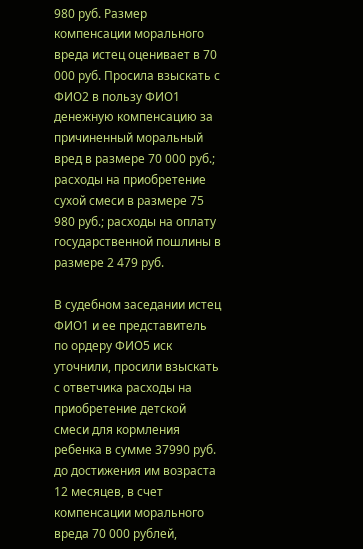980 руб. Размер компенсации морального вреда истец оценивает в 70 000 руб. Просила взыскать с ФИО2 в пользу ФИО1 денежную компенсацию за причиненный моральный вред в размере 70 000 руб.; расходы на приобретение сухой смеси в размере 75 980 руб.; расходы на оплату государственной пошлины в размере 2 479 руб.

В судебном заседании истец ФИО1 и ее представитель по ордеру ФИО5 иск уточнили, просили взыскать с ответчика расходы на приобретение детской смеси для кормления ребенка в сумме 37990 руб. до достижения им возраста 12 месяцев, в счет компенсации морального вреда 70 000 рублей,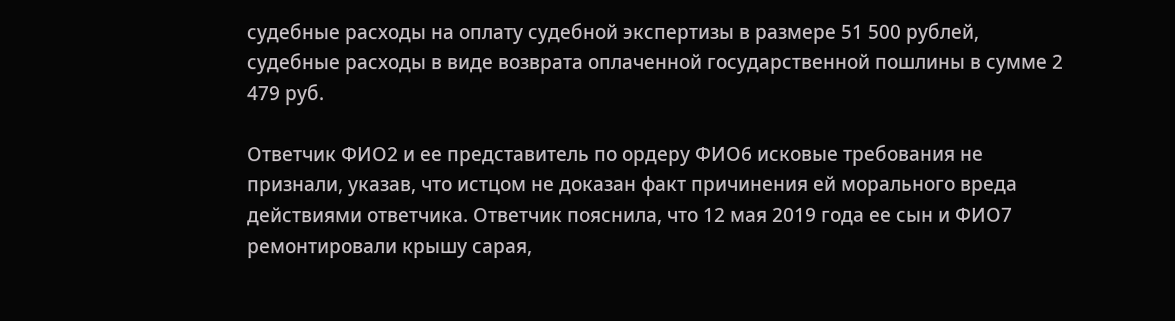судебные расходы на оплату судебной экспертизы в размере 51 500 рублей, судебные расходы в виде возврата оплаченной государственной пошлины в сумме 2 479 руб.

Ответчик ФИО2 и ее представитель по ордеру ФИО6 исковые требования не признали, указав, что истцом не доказан факт причинения ей морального вреда действиями ответчика. Ответчик пояснила, что 12 мая 2019 года ее сын и ФИО7 ремонтировали крышу сарая,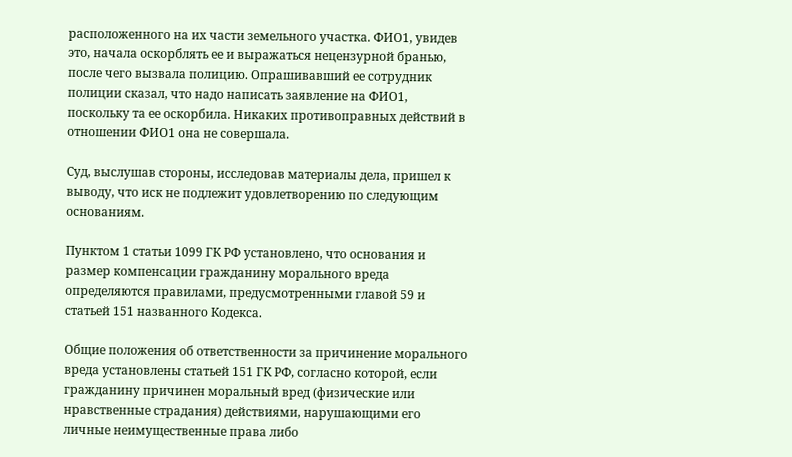расположенного на их части земельного участка. ФИО1, увидев это, начала оскорблять ее и выражаться нецензурной бранью, после чего вызвала полицию. Опрашивавший ее сотрудник полиции сказал, что надо написать заявление на ФИО1, поскольку та ее оскорбила. Никаких противоправных действий в отношении ФИО1 она не совершала.

Суд, выслушав стороны, исследовав материалы дела, пришел к выводу, что иск не подлежит удовлетворению по следующим основаниям.

Пунктом 1 статьи 1099 ГК РФ установлено, что основания и размер компенсации гражданину морального вреда определяются правилами, предусмотренными главой 59 и статьей 151 названного Кодекса.

Общие положения об ответственности за причинение морального вреда установлены статьей 151 ГК РФ, согласно которой, если гражданину причинен моральный вред (физические или нравственные страдания) действиями, нарушающими его личные неимущественные права либо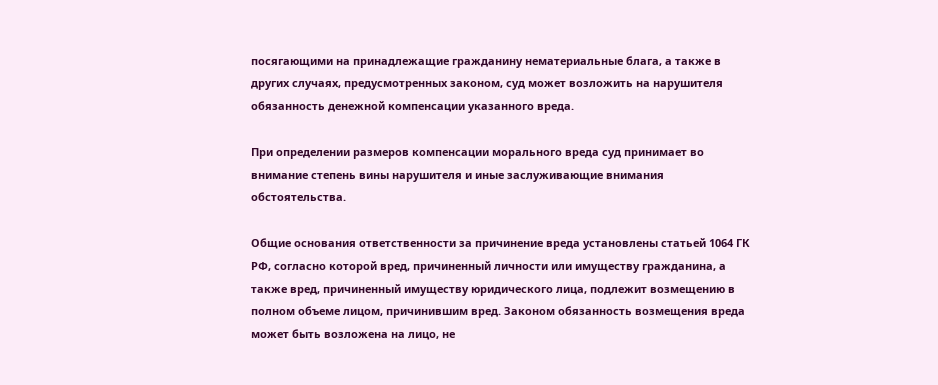посягающими на принадлежащие гражданину нематериальные блага, а также в других случаях, предусмотренных законом, суд может возложить на нарушителя обязанность денежной компенсации указанного вреда.

При определении размеров компенсации морального вреда суд принимает во внимание степень вины нарушителя и иные заслуживающие внимания обстоятельства.

Общие основания ответственности за причинение вреда установлены статьей 1064 ГК РФ, согласно которой вред, причиненный личности или имуществу гражданина, а также вред, причиненный имуществу юридического лица, подлежит возмещению в полном объеме лицом, причинившим вред. Законом обязанность возмещения вреда может быть возложена на лицо, не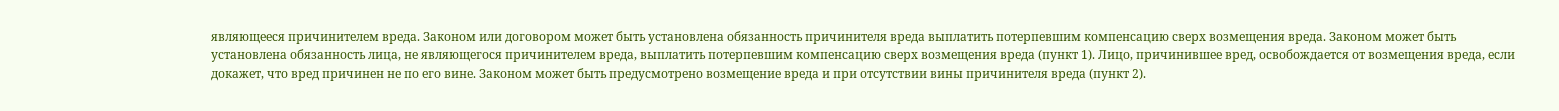являющееся причинителем вреда. Законом или договором может быть установлена обязанность причинителя вреда выплатить потерпевшим компенсацию сверх возмещения вреда. Законом может быть установлена обязанность лица, не являющегося причинителем вреда, выплатить потерпевшим компенсацию сверх возмещения вреда (пункт 1). Лицо, причинившее вред, освобождается от возмещения вреда, если докажет, что вред причинен не по его вине. Законом может быть предусмотрено возмещение вреда и при отсутствии вины причинителя вреда (пункт 2).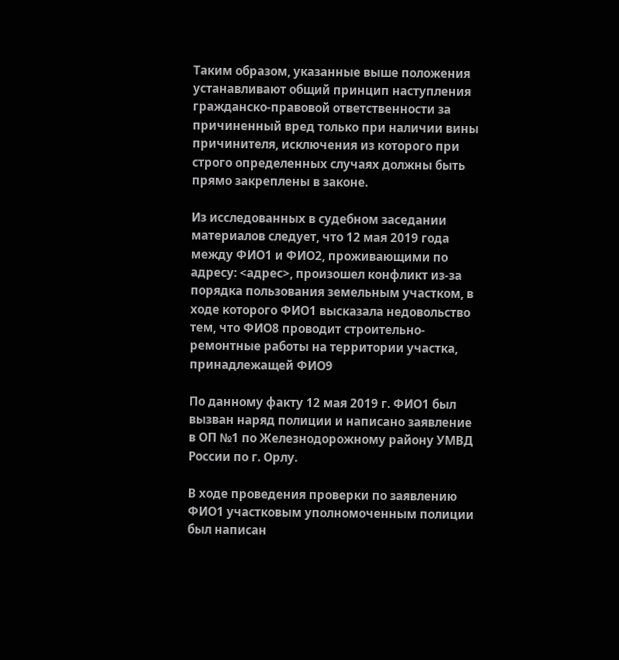Таким образом, указанные выше положения устанавливают общий принцип наступления гражданско-правовой ответственности за причиненный вред только при наличии вины причинителя, исключения из которого при строго определенных случаях должны быть прямо закреплены в законе.

Из исследованных в судебном заседании материалов следует, что 12 мая 2019 года между ФИО1 и ФИО2, проживающими по адресу: <адрес>, произошел конфликт из-за порядка пользования земельным участком, в ходе которого ФИО1 высказала недовольство тем, что ФИО8 проводит строительно-ремонтные работы на территории участка, принадлежащей ФИО9

По данному факту 12 мая 2019 г. ФИО1 был вызван наряд полиции и написано заявление в ОП №1 по Железнодорожному району УМВД России по г. Орлу.

В ходе проведения проверки по заявлению ФИО1 участковым уполномоченным полиции был написан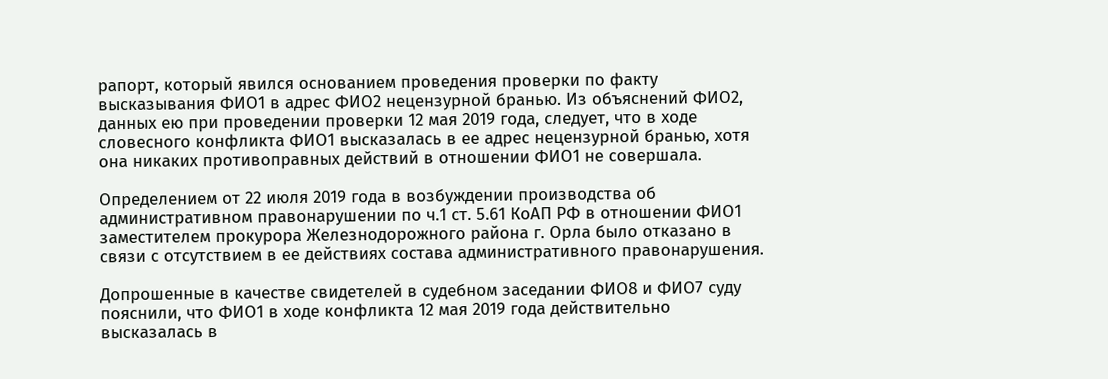рапорт, который явился основанием проведения проверки по факту высказывания ФИО1 в адрес ФИО2 нецензурной бранью. Из объяснений ФИО2, данных ею при проведении проверки 12 мая 2019 года, следует, что в ходе словесного конфликта ФИО1 высказалась в ее адрес нецензурной бранью, хотя она никаких противоправных действий в отношении ФИО1 не совершала.

Определением от 22 июля 2019 года в возбуждении производства об административном правонарушении по ч.1 ст. 5.61 КоАП РФ в отношении ФИО1 заместителем прокурора Железнодорожного района г. Орла было отказано в связи с отсутствием в ее действиях состава административного правонарушения.

Допрошенные в качестве свидетелей в судебном заседании ФИО8 и ФИО7 суду пояснили, что ФИО1 в ходе конфликта 12 мая 2019 года действительно высказалась в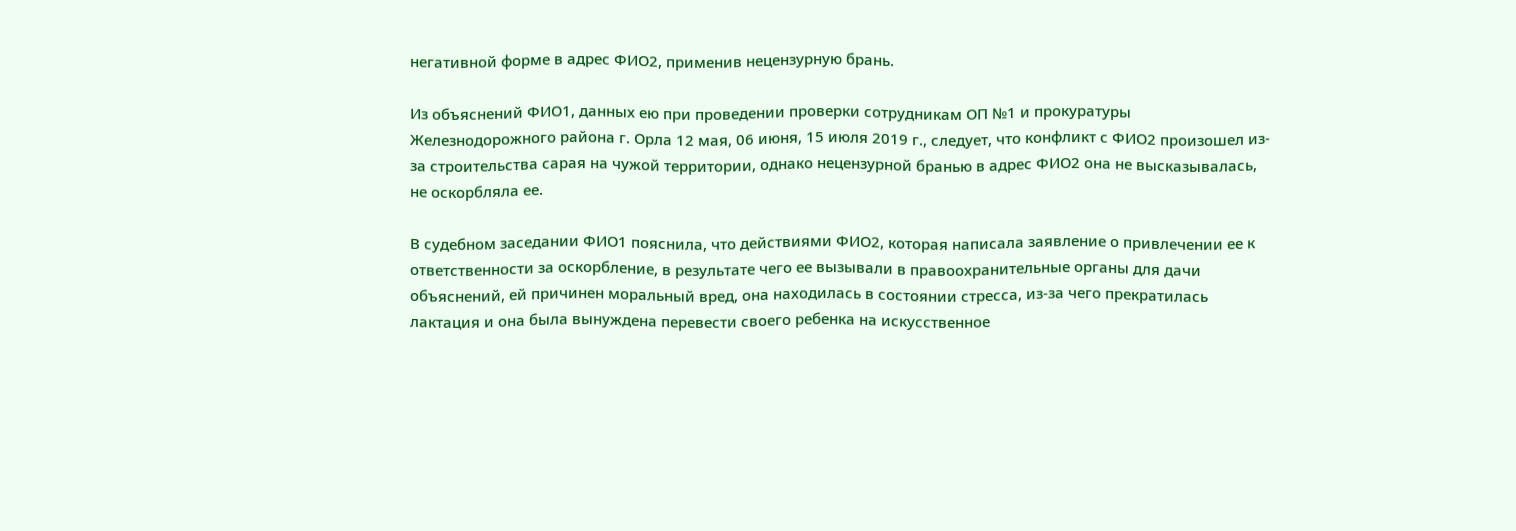негативной форме в адрес ФИО2, применив нецензурную брань.

Из объяснений ФИО1, данных ею при проведении проверки сотрудникам ОП №1 и прокуратуры Железнодорожного района г. Орла 12 мая, 06 июня, 15 июля 2019 г., следует, что конфликт с ФИО2 произошел из-за строительства сарая на чужой территории, однако нецензурной бранью в адрес ФИО2 она не высказывалась, не оскорбляла ее.

В судебном заседании ФИО1 пояснила, что действиями ФИО2, которая написала заявление о привлечении ее к ответственности за оскорбление, в результате чего ее вызывали в правоохранительные органы для дачи объяснений, ей причинен моральный вред, она находилась в состоянии стресса, из-за чего прекратилась лактация и она была вынуждена перевести своего ребенка на искусственное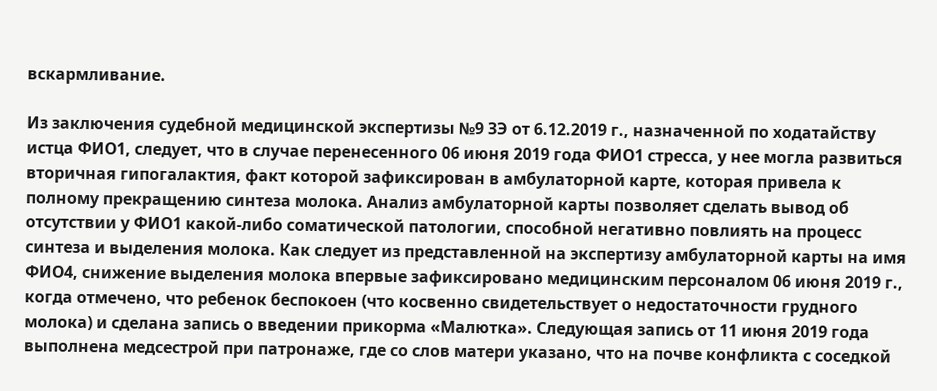вскармливание.

Из заключения судебной медицинской экспертизы №9 ЗЭ от 6.12.2019 г., назначенной по ходатайству истца ФИО1, следует, что в случае перенесенного 06 июня 2019 года ФИО1 стресса, у нее могла развиться вторичная гипогалактия, факт которой зафиксирован в амбулаторной карте, которая привела к полному прекращению синтеза молока. Анализ амбулаторной карты позволяет сделать вывод об отсутствии у ФИО1 какой-либо соматической патологии, способной негативно повлиять на процесс синтеза и выделения молока. Как следует из представленной на экспертизу амбулаторной карты на имя ФИО4, снижение выделения молока впервые зафиксировано медицинским персоналом 06 июня 2019 г., когда отмечено, что ребенок беспокоен (что косвенно свидетельствует о недостаточности грудного молока) и сделана запись о введении прикорма «Малютка». Следующая запись от 11 июня 2019 года выполнена медсестрой при патронаже, где со слов матери указано, что на почве конфликта с соседкой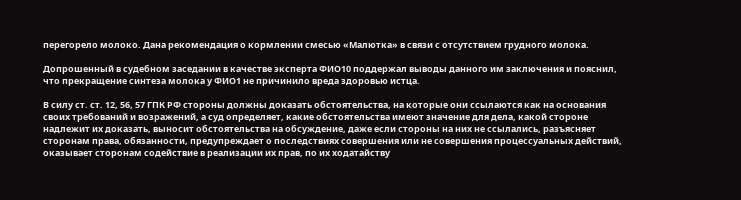перегорело молоко. Дана рекомендация о кормлении смесью «Малютка» в связи с отсутствием грудного молока.

Допрошенный в судебном заседании в качестве эксперта ФИО10 поддержал выводы данного им заключения и пояснил, что прекращение синтеза молока у ФИО1 не причинило вреда здоровью истца.

В силу ст. ст. 12, 56, 57 ГПК РФ стороны должны доказать обстоятельства, на которые они ссылаются как на основания своих требований и возражений, а суд определяет, какие обстоятельства имеют значение для дела, какой стороне надлежит их доказать, выносит обстоятельства на обсуждение, даже если стороны на них не ссылались, разъясняет сторонам права, обязанности, предупреждает о последствиях совершения или не совершения процессуальных действий, оказывает сторонам содействие в реализации их прав, по их ходатайству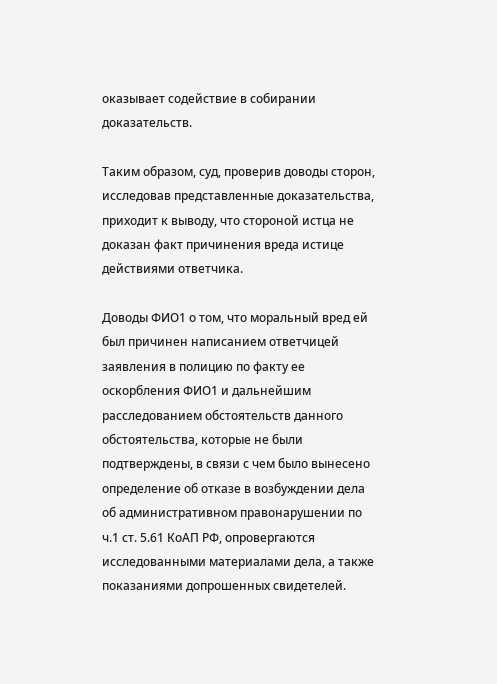оказывает содействие в собирании доказательств.

Таким образом, суд, проверив доводы сторон, исследовав представленные доказательства, приходит к выводу, что стороной истца не доказан факт причинения вреда истице действиями ответчика.

Доводы ФИО1 о том, что моральный вред ей был причинен написанием ответчицей заявления в полицию по факту ее оскорбления ФИО1 и дальнейшим расследованием обстоятельств данного обстоятельства, которые не были подтверждены, в связи с чем было вынесено определение об отказе в возбуждении дела об административном правонарушении по ч.1 ст. 5.61 КоАП РФ, опровергаются исследованными материалами дела, а также показаниями допрошенных свидетелей.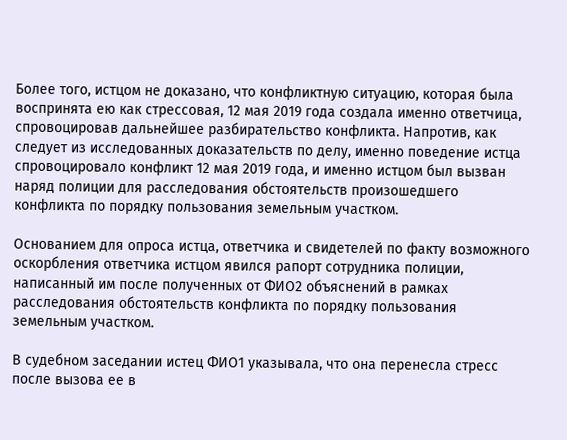Более того, истцом не доказано, что конфликтную ситуацию, которая была воспринята ею как стрессовая, 12 мая 2019 года создала именно ответчица, спровоцировав дальнейшее разбирательство конфликта. Напротив, как следует из исследованных доказательств по делу, именно поведение истца спровоцировало конфликт 12 мая 2019 года, и именно истцом был вызван наряд полиции для расследования обстоятельств произошедшего конфликта по порядку пользования земельным участком.

Основанием для опроса истца, ответчика и свидетелей по факту возможного оскорбления ответчика истцом явился рапорт сотрудника полиции, написанный им после полученных от ФИО2 объяснений в рамках расследования обстоятельств конфликта по порядку пользования земельным участком.

В судебном заседании истец ФИО1 указывала, что она перенесла стресс после вызова ее в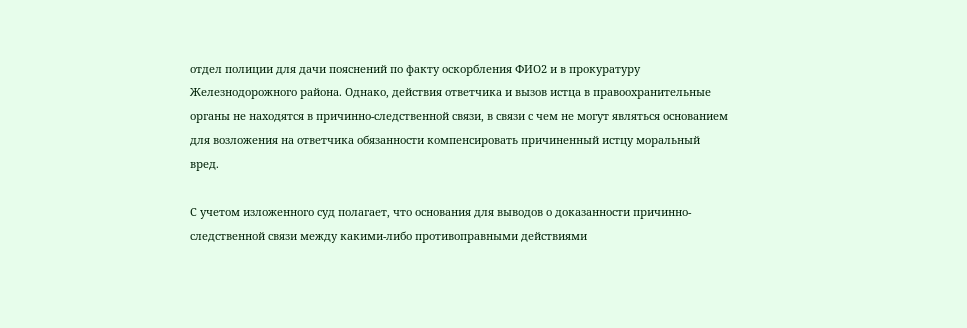отдел полиции для дачи пояснений по факту оскорбления ФИО2 и в прокуратуру Железнодорожного района. Однако, действия ответчика и вызов истца в правоохранительные органы не находятся в причинно-следственной связи, в связи с чем не могут являться основанием для возложения на ответчика обязанности компенсировать причиненный истцу моральный вред.

С учетом изложенного суд полагает, что основания для выводов о доказанности причинно-следственной связи между какими-либо противоправными действиями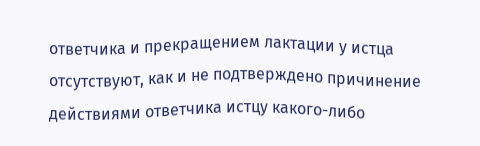ответчика и прекращением лактации у истца отсутствуют, как и не подтверждено причинение действиями ответчика истцу какого-либо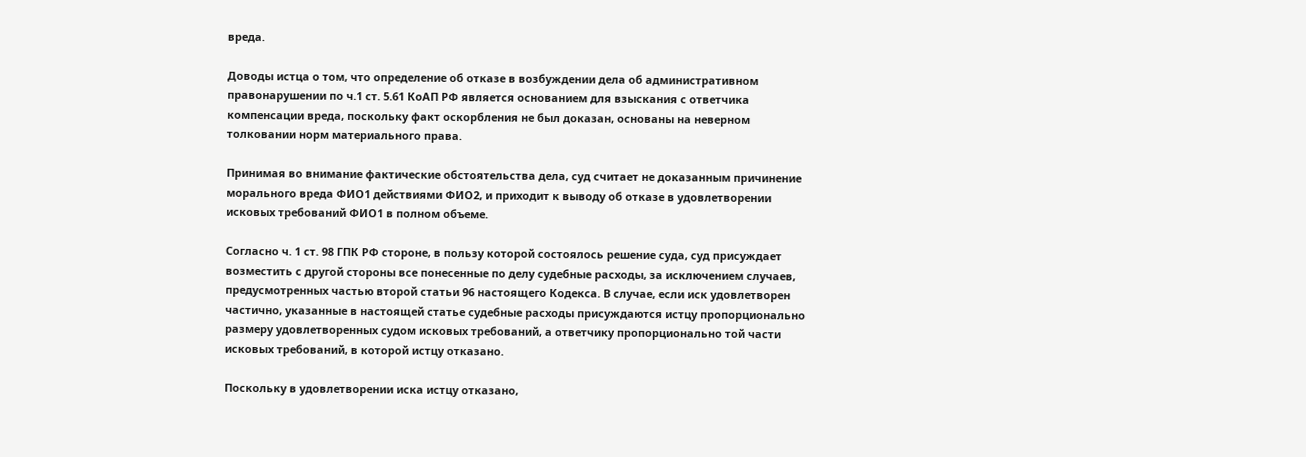вреда.

Доводы истца о том, что определение об отказе в возбуждении дела об административном правонарушении по ч.1 ст. 5.61 КоАП РФ является основанием для взыскания с ответчика компенсации вреда, поскольку факт оскорбления не был доказан, основаны на неверном толковании норм материального права.

Принимая во внимание фактические обстоятельства дела, суд считает не доказанным причинение морального вреда ФИО1 действиями ФИО2, и приходит к выводу об отказе в удовлетворении исковых требований ФИО1 в полном объеме.

Согласно ч. 1 ст. 98 ГПК РФ стороне, в пользу которой состоялось решение суда, суд присуждает возместить с другой стороны все понесенные по делу судебные расходы, за исключением случаев, предусмотренных частью второй статьи 96 настоящего Кодекса. В случае, если иск удовлетворен частично, указанные в настоящей статье судебные расходы присуждаются истцу пропорционально размеру удовлетворенных судом исковых требований, а ответчику пропорционально той части исковых требований, в которой истцу отказано.

Поскольку в удовлетворении иска истцу отказано,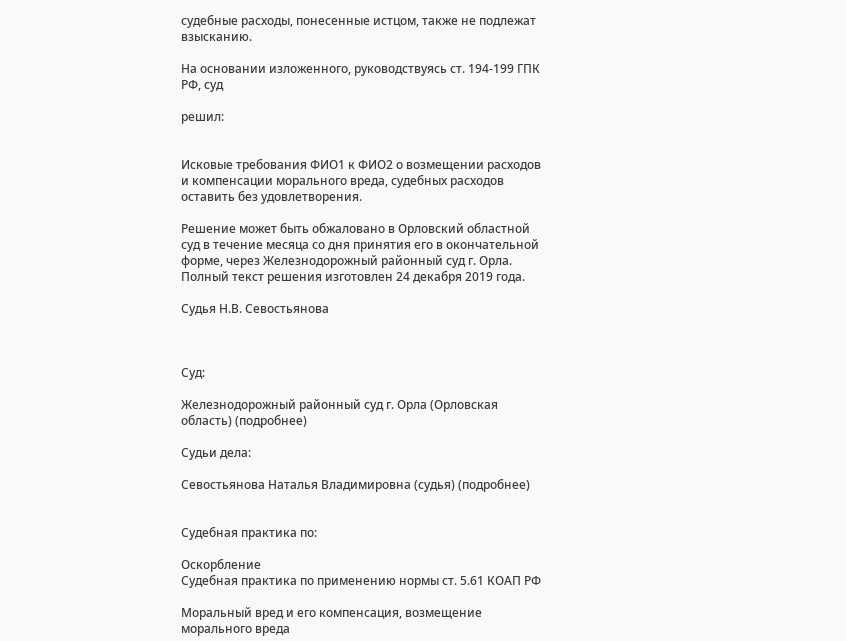судебные расходы, понесенные истцом, также не подлежат взысканию.

На основании изложенного, руководствуясь ст. 194-199 ГПК РФ, суд

решил:


Исковые требования ФИО1 к ФИО2 о возмещении расходов и компенсации морального вреда, судебных расходов оставить без удовлетворения.

Решение может быть обжаловано в Орловский областной суд в течение месяца со дня принятия его в окончательной форме, через Железнодорожный районный суд г. Орла. Полный текст решения изготовлен 24 декабря 2019 года.

Судья Н.В. Севостьянова



Суд:

Железнодорожный районный суд г. Орла (Орловская область) (подробнее)

Судьи дела:

Севостьянова Наталья Владимировна (судья) (подробнее)


Судебная практика по:

Оскорбление
Судебная практика по применению нормы ст. 5.61 КОАП РФ

Моральный вред и его компенсация, возмещение морального вреда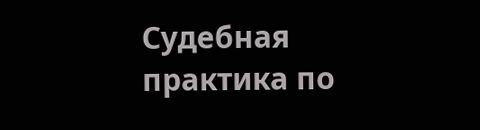Судебная практика по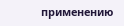применению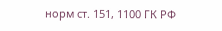норм ст. 151, 1100 ГК РФ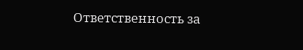Ответственность за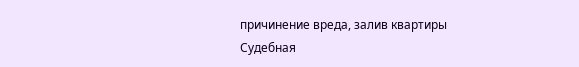причинение вреда, залив квартиры
Судебная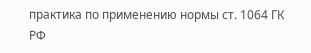практика по применению нормы ст. 1064 ГК РФ